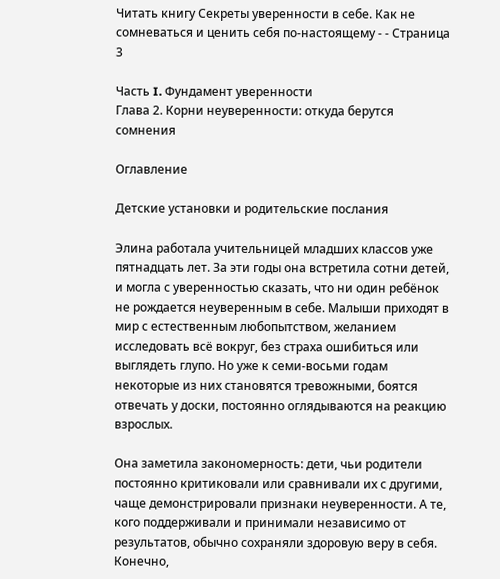Читать книгу Секреты уверенности в себе. Как не сомневаться и ценить себя по-настоящему - - Страница 3

Часть I. Фундамент уверенности
Глава 2. Корни неуверенности: откуда берутся сомнения

Оглавление

Детские установки и родительские послания

Элина работала учительницей младших классов уже пятнадцать лет. За эти годы она встретила сотни детей, и могла с уверенностью сказать, что ни один ребёнок не рождается неуверенным в себе. Малыши приходят в мир с естественным любопытством, желанием исследовать всё вокруг, без страха ошибиться или выглядеть глупо. Но уже к семи-восьми годам некоторые из них становятся тревожными, боятся отвечать у доски, постоянно оглядываются на реакцию взрослых.

Она заметила закономерность: дети, чьи родители постоянно критиковали или сравнивали их с другими, чаще демонстрировали признаки неуверенности. А те, кого поддерживали и принимали независимо от результатов, обычно сохраняли здоровую веру в себя. Конечно,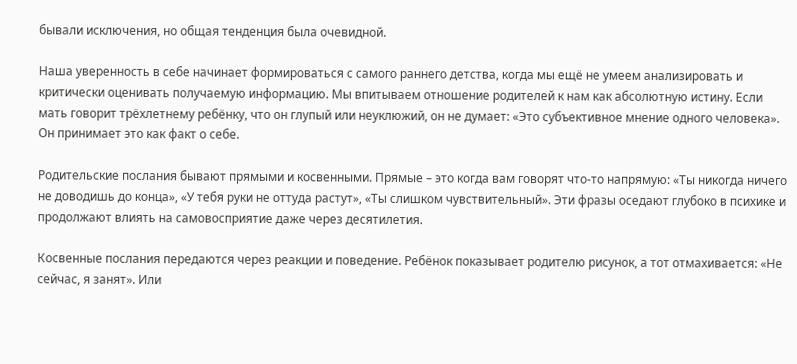бывали исключения, но общая тенденция была очевидной.

Наша уверенность в себе начинает формироваться с самого раннего детства, когда мы ещё не умеем анализировать и критически оценивать получаемую информацию. Мы впитываем отношение родителей к нам как абсолютную истину. Если мать говорит трёхлетнему ребёнку, что он глупый или неуклюжий, он не думает: «Это субъективное мнение одного человека». Он принимает это как факт о себе.

Родительские послания бывают прямыми и косвенными. Прямые – это когда вам говорят что-то напрямую: «Ты никогда ничего не доводишь до конца», «У тебя руки не оттуда растут», «Ты слишком чувствительный». Эти фразы оседают глубоко в психике и продолжают влиять на самовосприятие даже через десятилетия.

Косвенные послания передаются через реакции и поведение. Ребёнок показывает родителю рисунок, а тот отмахивается: «Не сейчас, я занят». Или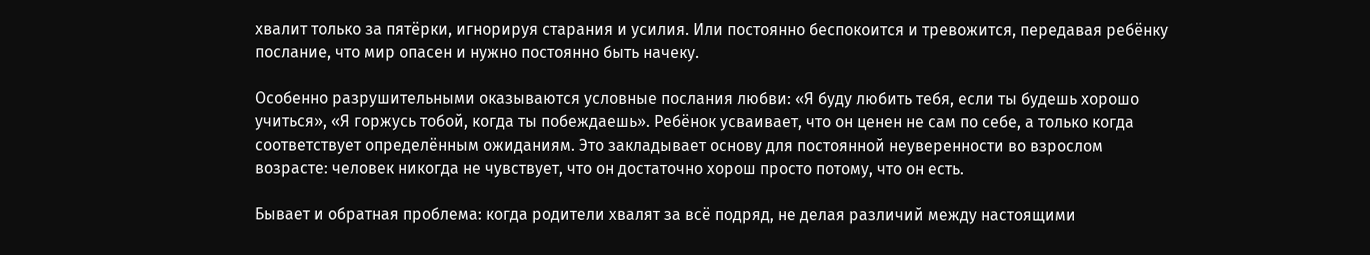хвалит только за пятёрки, игнорируя старания и усилия. Или постоянно беспокоится и тревожится, передавая ребёнку послание, что мир опасен и нужно постоянно быть начеку.

Особенно разрушительными оказываются условные послания любви: «Я буду любить тебя, если ты будешь хорошо учиться», «Я горжусь тобой, когда ты побеждаешь». Ребёнок усваивает, что он ценен не сам по себе, а только когда соответствует определённым ожиданиям. Это закладывает основу для постоянной неуверенности во взрослом возрасте: человек никогда не чувствует, что он достаточно хорош просто потому, что он есть.

Бывает и обратная проблема: когда родители хвалят за всё подряд, не делая различий между настоящими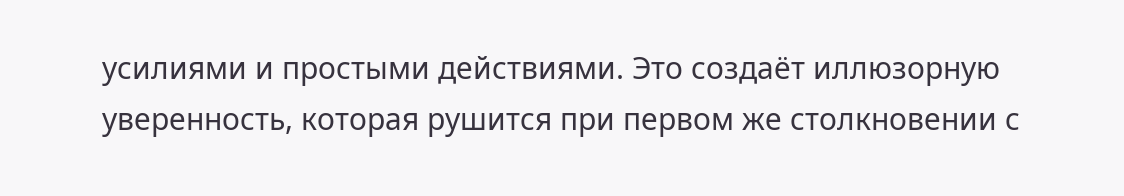усилиями и простыми действиями. Это создаёт иллюзорную уверенность, которая рушится при первом же столкновении с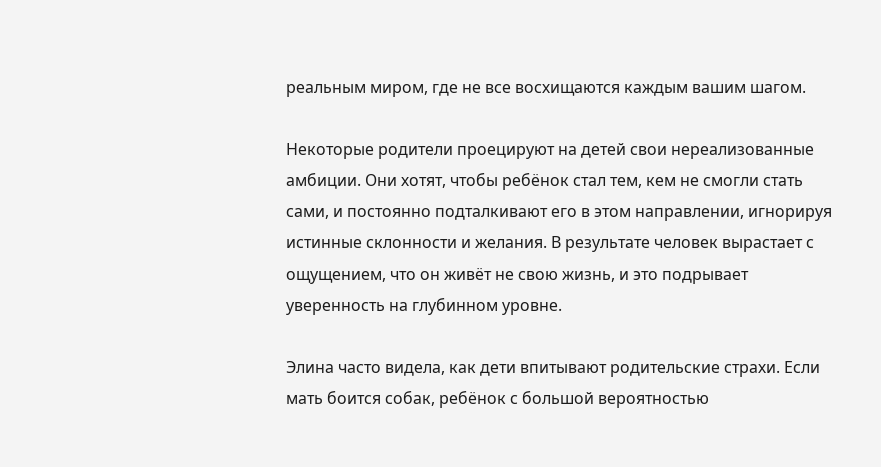реальным миром, где не все восхищаются каждым вашим шагом.

Некоторые родители проецируют на детей свои нереализованные амбиции. Они хотят, чтобы ребёнок стал тем, кем не смогли стать сами, и постоянно подталкивают его в этом направлении, игнорируя истинные склонности и желания. В результате человек вырастает с ощущением, что он живёт не свою жизнь, и это подрывает уверенность на глубинном уровне.

Элина часто видела, как дети впитывают родительские страхи. Если мать боится собак, ребёнок с большой вероятностью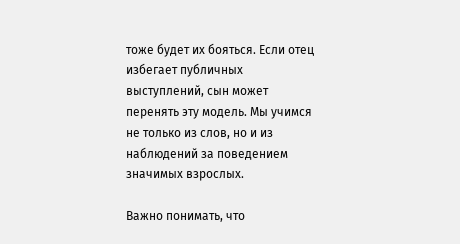тоже будет их бояться. Если отец избегает публичных выступлений, сын может перенять эту модель. Мы учимся не только из слов, но и из наблюдений за поведением значимых взрослых.

Важно понимать, что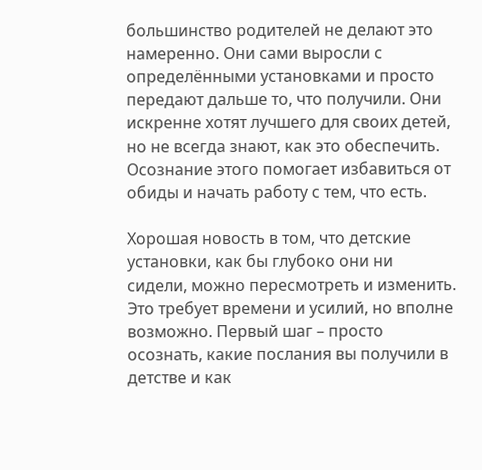большинство родителей не делают это намеренно. Они сами выросли с определёнными установками и просто передают дальше то, что получили. Они искренне хотят лучшего для своих детей, но не всегда знают, как это обеспечить. Осознание этого помогает избавиться от обиды и начать работу с тем, что есть.

Хорошая новость в том, что детские установки, как бы глубоко они ни сидели, можно пересмотреть и изменить. Это требует времени и усилий, но вполне возможно. Первый шаг – просто осознать, какие послания вы получили в детстве и как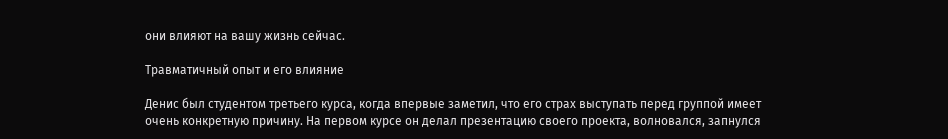они влияют на вашу жизнь сейчас.

Травматичный опыт и его влияние

Денис был студентом третьего курса, когда впервые заметил, что его страх выступать перед группой имеет очень конкретную причину. На первом курсе он делал презентацию своего проекта, волновался, запнулся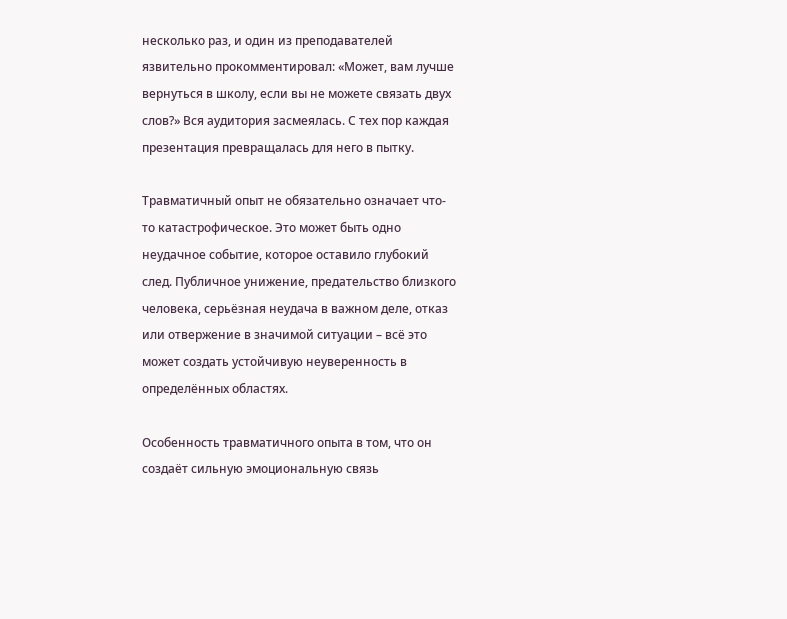несколько раз, и один из преподавателей язвительно прокомментировал: «Может, вам лучше вернуться в школу, если вы не можете связать двух слов?» Вся аудитория засмеялась. С тех пор каждая презентация превращалась для него в пытку.

Травматичный опыт не обязательно означает что-то катастрофическое. Это может быть одно неудачное событие, которое оставило глубокий след. Публичное унижение, предательство близкого человека, серьёзная неудача в важном деле, отказ или отвержение в значимой ситуации – всё это может создать устойчивую неуверенность в определённых областях.

Особенность травматичного опыта в том, что он создаёт сильную эмоциональную связь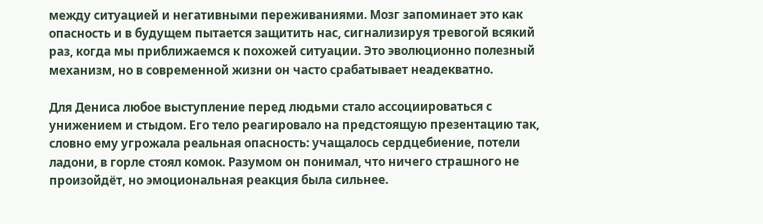между ситуацией и негативными переживаниями. Мозг запоминает это как опасность и в будущем пытается защитить нас, сигнализируя тревогой всякий раз, когда мы приближаемся к похожей ситуации. Это эволюционно полезный механизм, но в современной жизни он часто срабатывает неадекватно.

Для Дениса любое выступление перед людьми стало ассоциироваться с унижением и стыдом. Его тело реагировало на предстоящую презентацию так, словно ему угрожала реальная опасность: учащалось сердцебиение, потели ладони, в горле стоял комок. Разумом он понимал, что ничего страшного не произойдёт, но эмоциональная реакция была сильнее.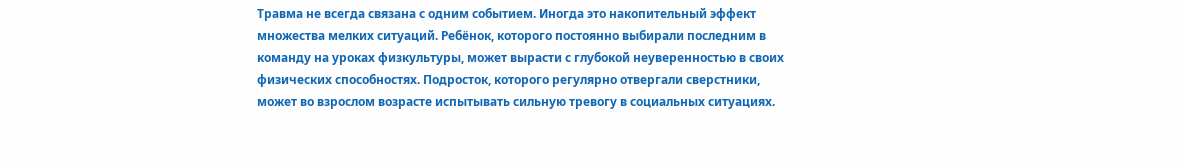Травма не всегда связана с одним событием. Иногда это накопительный эффект множества мелких ситуаций. Ребёнок, которого постоянно выбирали последним в команду на уроках физкультуры, может вырасти с глубокой неуверенностью в своих физических способностях. Подросток, которого регулярно отвергали сверстники, может во взрослом возрасте испытывать сильную тревогу в социальных ситуациях.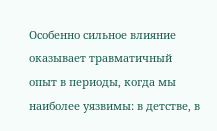Особенно сильное влияние оказывает травматичный опыт в периоды, когда мы наиболее уязвимы: в детстве, в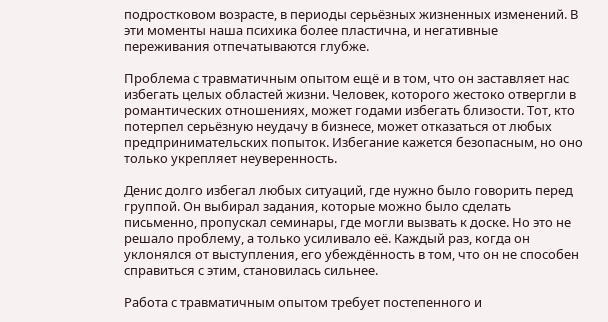подростковом возрасте, в периоды серьёзных жизненных изменений. В эти моменты наша психика более пластична, и негативные переживания отпечатываются глубже.

Проблема с травматичным опытом ещё и в том, что он заставляет нас избегать целых областей жизни. Человек, которого жестоко отвергли в романтических отношениях, может годами избегать близости. Тот, кто потерпел серьёзную неудачу в бизнесе, может отказаться от любых предпринимательских попыток. Избегание кажется безопасным, но оно только укрепляет неуверенность.

Денис долго избегал любых ситуаций, где нужно было говорить перед группой. Он выбирал задания, которые можно было сделать письменно, пропускал семинары, где могли вызвать к доске. Но это не решало проблему, а только усиливало её. Каждый раз, когда он уклонялся от выступления, его убеждённость в том, что он не способен справиться с этим, становилась сильнее.

Работа с травматичным опытом требует постепенного и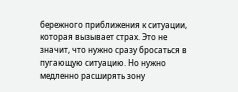бережного приближения к ситуации, которая вызывает страх. Это не значит, что нужно сразу бросаться в пугающую ситуацию. Но нужно медленно расширять зону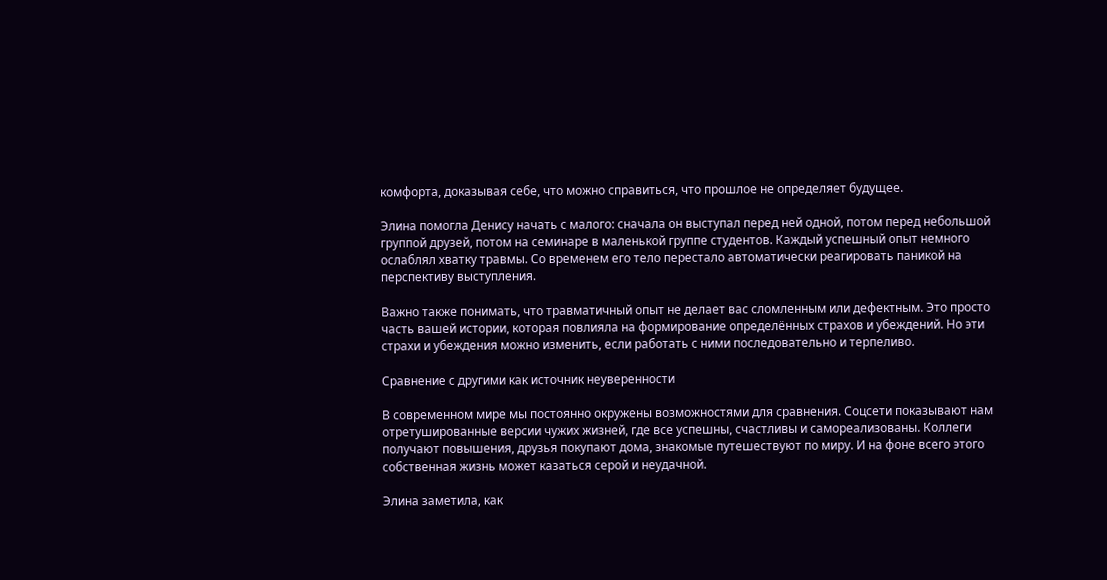комфорта, доказывая себе, что можно справиться, что прошлое не определяет будущее.

Элина помогла Денису начать с малого: сначала он выступал перед ней одной, потом перед небольшой группой друзей, потом на семинаре в маленькой группе студентов. Каждый успешный опыт немного ослаблял хватку травмы. Со временем его тело перестало автоматически реагировать паникой на перспективу выступления.

Важно также понимать, что травматичный опыт не делает вас сломленным или дефектным. Это просто часть вашей истории, которая повлияла на формирование определённых страхов и убеждений. Но эти страхи и убеждения можно изменить, если работать с ними последовательно и терпеливо.

Сравнение с другими как источник неуверенности

В современном мире мы постоянно окружены возможностями для сравнения. Соцсети показывают нам отретушированные версии чужих жизней, где все успешны, счастливы и самореализованы. Коллеги получают повышения, друзья покупают дома, знакомые путешествуют по миру. И на фоне всего этого собственная жизнь может казаться серой и неудачной.

Элина заметила, как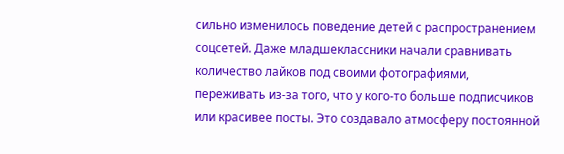сильно изменилось поведение детей с распространением соцсетей. Даже младшеклассники начали сравнивать количество лайков под своими фотографиями, переживать из-за того, что у кого-то больше подписчиков или красивее посты. Это создавало атмосферу постоянной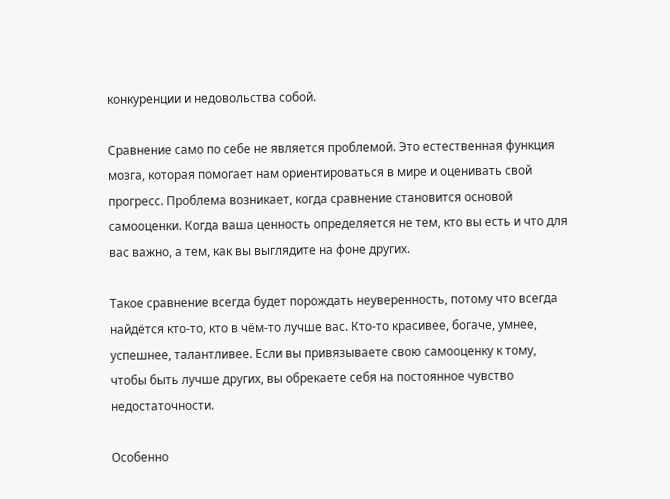конкуренции и недовольства собой.

Сравнение само по себе не является проблемой. Это естественная функция мозга, которая помогает нам ориентироваться в мире и оценивать свой прогресс. Проблема возникает, когда сравнение становится основой самооценки. Когда ваша ценность определяется не тем, кто вы есть и что для вас важно, а тем, как вы выглядите на фоне других.

Такое сравнение всегда будет порождать неуверенность, потому что всегда найдётся кто-то, кто в чём-то лучше вас. Кто-то красивее, богаче, умнее, успешнее, талантливее. Если вы привязываете свою самооценку к тому, чтобы быть лучше других, вы обрекаете себя на постоянное чувство недостаточности.

Особенно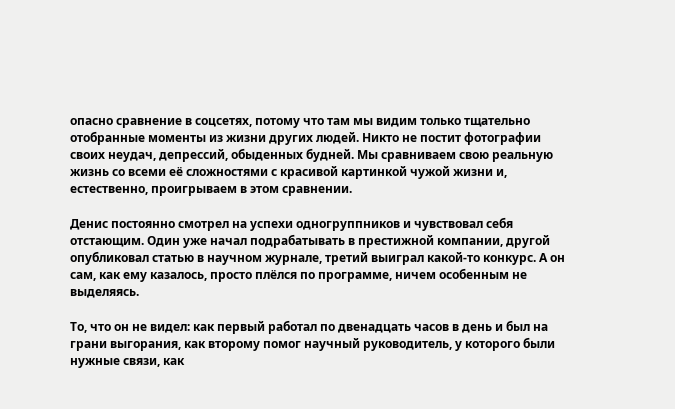опасно сравнение в соцсетях, потому что там мы видим только тщательно отобранные моменты из жизни других людей. Никто не постит фотографии своих неудач, депрессий, обыденных будней. Мы сравниваем свою реальную жизнь со всеми её сложностями с красивой картинкой чужой жизни и, естественно, проигрываем в этом сравнении.

Денис постоянно смотрел на успехи одногруппников и чувствовал себя отстающим. Один уже начал подрабатывать в престижной компании, другой опубликовал статью в научном журнале, третий выиграл какой-то конкурс. А он сам, как ему казалось, просто плёлся по программе, ничем особенным не выделяясь.

То, что он не видел: как первый работал по двенадцать часов в день и был на грани выгорания, как второму помог научный руководитель, у которого были нужные связи, как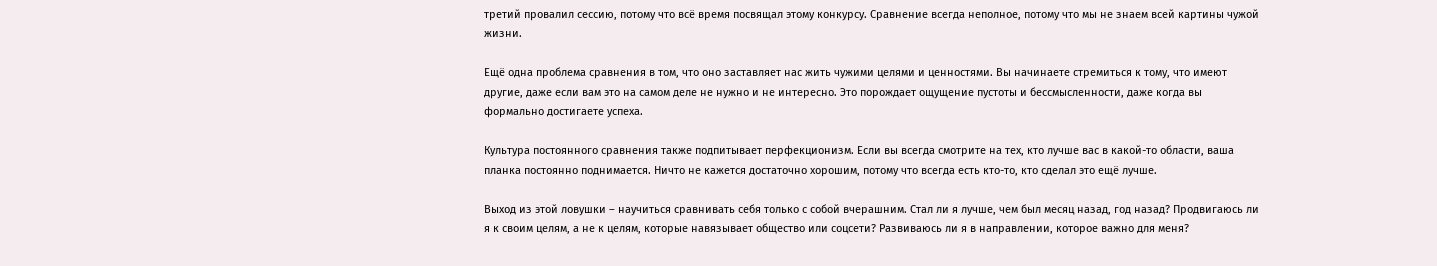третий провалил сессию, потому что всё время посвящал этому конкурсу. Сравнение всегда неполное, потому что мы не знаем всей картины чужой жизни.

Ещё одна проблема сравнения в том, что оно заставляет нас жить чужими целями и ценностями. Вы начинаете стремиться к тому, что имеют другие, даже если вам это на самом деле не нужно и не интересно. Это порождает ощущение пустоты и бессмысленности, даже когда вы формально достигаете успеха.

Культура постоянного сравнения также подпитывает перфекционизм. Если вы всегда смотрите на тех, кто лучше вас в какой-то области, ваша планка постоянно поднимается. Ничто не кажется достаточно хорошим, потому что всегда есть кто-то, кто сделал это ещё лучше.

Выход из этой ловушки – научиться сравнивать себя только с собой вчерашним. Стал ли я лучше, чем был месяц назад, год назад? Продвигаюсь ли я к своим целям, а не к целям, которые навязывает общество или соцсети? Развиваюсь ли я в направлении, которое важно для меня?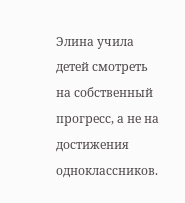Элина учила детей смотреть на собственный прогресс, а не на достижения одноклассников.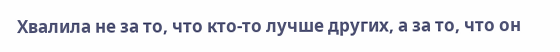Хвалила не за то, что кто-то лучше других, а за то, что он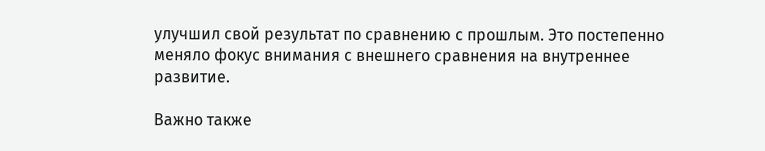улучшил свой результат по сравнению с прошлым. Это постепенно меняло фокус внимания с внешнего сравнения на внутреннее развитие.

Важно также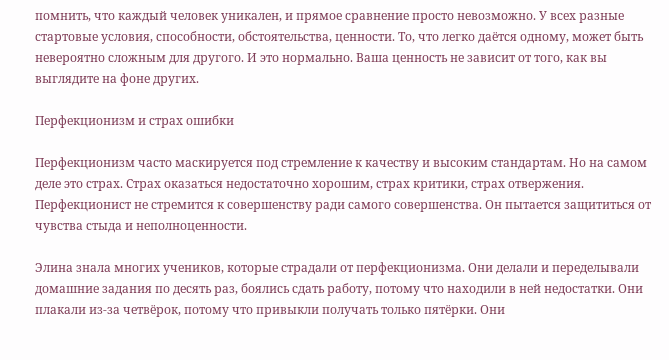помнить, что каждый человек уникален, и прямое сравнение просто невозможно. У всех разные стартовые условия, способности, обстоятельства, ценности. То, что легко даётся одному, может быть невероятно сложным для другого. И это нормально. Ваша ценность не зависит от того, как вы выглядите на фоне других.

Перфекционизм и страх ошибки

Перфекционизм часто маскируется под стремление к качеству и высоким стандартам. Но на самом деле это страх. Страх оказаться недостаточно хорошим, страх критики, страх отвержения. Перфекционист не стремится к совершенству ради самого совершенства. Он пытается защититься от чувства стыда и неполноценности.

Элина знала многих учеников, которые страдали от перфекционизма. Они делали и переделывали домашние задания по десять раз, боялись сдать работу, потому что находили в ней недостатки. Они плакали из-за четвёрок, потому что привыкли получать только пятёрки. Они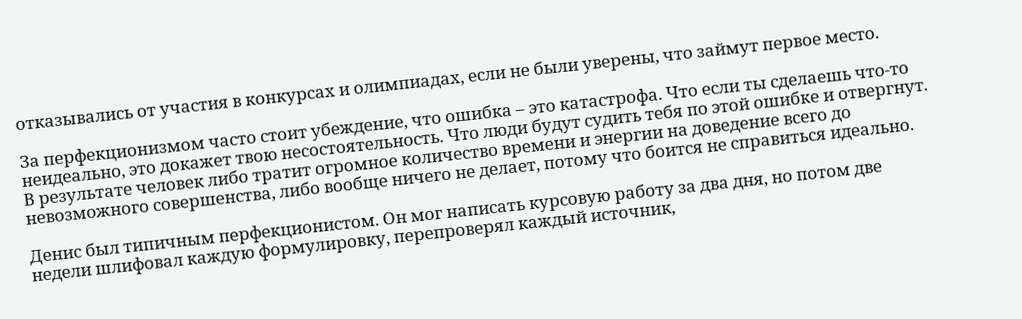отказывались от участия в конкурсах и олимпиадах, если не были уверены, что займут первое место.

За перфекционизмом часто стоит убеждение, что ошибка – это катастрофа. Что если ты сделаешь что-то неидеально, это докажет твою несостоятельность. Что люди будут судить тебя по этой ошибке и отвергнут. В результате человек либо тратит огромное количество времени и энергии на доведение всего до невозможного совершенства, либо вообще ничего не делает, потому что боится не справиться идеально.

Денис был типичным перфекционистом. Он мог написать курсовую работу за два дня, но потом две недели шлифовал каждую формулировку, перепроверял каждый источник,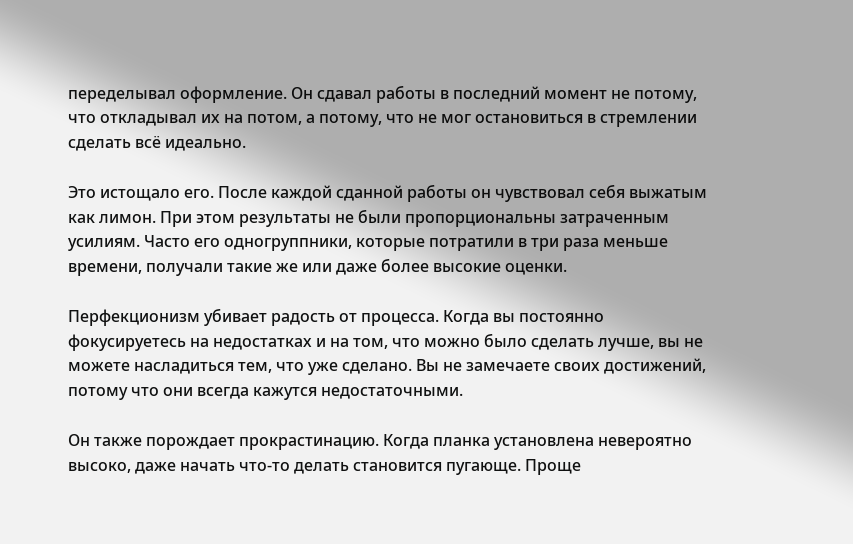переделывал оформление. Он сдавал работы в последний момент не потому, что откладывал их на потом, а потому, что не мог остановиться в стремлении сделать всё идеально.

Это истощало его. После каждой сданной работы он чувствовал себя выжатым как лимон. При этом результаты не были пропорциональны затраченным усилиям. Часто его одногруппники, которые потратили в три раза меньше времени, получали такие же или даже более высокие оценки.

Перфекционизм убивает радость от процесса. Когда вы постоянно фокусируетесь на недостатках и на том, что можно было сделать лучше, вы не можете насладиться тем, что уже сделано. Вы не замечаете своих достижений, потому что они всегда кажутся недостаточными.

Он также порождает прокрастинацию. Когда планка установлена невероятно высоко, даже начать что-то делать становится пугающе. Проще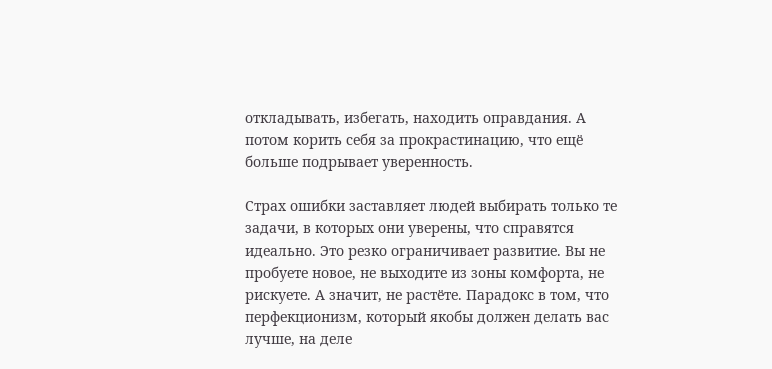откладывать, избегать, находить оправдания. А потом корить себя за прокрастинацию, что ещё больше подрывает уверенность.

Страх ошибки заставляет людей выбирать только те задачи, в которых они уверены, что справятся идеально. Это резко ограничивает развитие. Вы не пробуете новое, не выходите из зоны комфорта, не рискуете. А значит, не растёте. Парадокс в том, что перфекционизм, который якобы должен делать вас лучше, на деле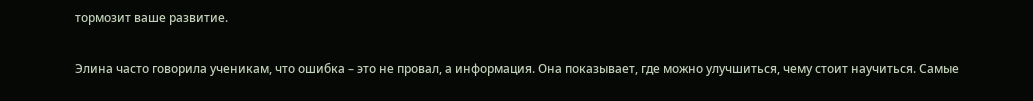тормозит ваше развитие.

Элина часто говорила ученикам, что ошибка – это не провал, а информация. Она показывает, где можно улучшиться, чему стоит научиться. Самые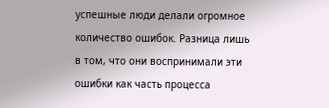успешные люди делали огромное количество ошибок. Разница лишь в том, что они воспринимали эти ошибки как часть процесса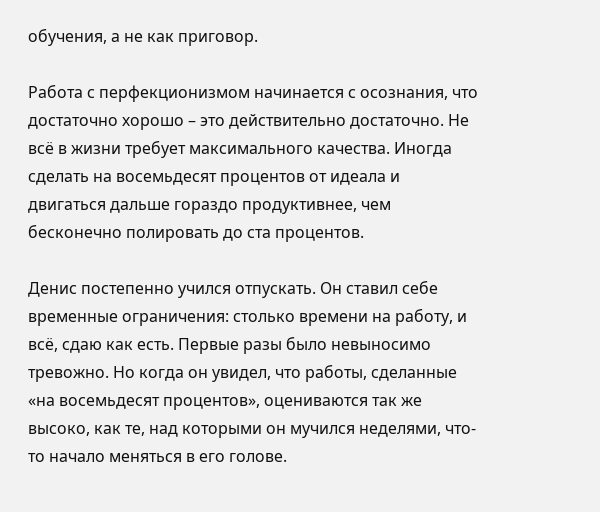обучения, а не как приговор.

Работа с перфекционизмом начинается с осознания, что достаточно хорошо – это действительно достаточно. Не всё в жизни требует максимального качества. Иногда сделать на восемьдесят процентов от идеала и двигаться дальше гораздо продуктивнее, чем бесконечно полировать до ста процентов.

Денис постепенно учился отпускать. Он ставил себе временные ограничения: столько времени на работу, и всё, сдаю как есть. Первые разы было невыносимо тревожно. Но когда он увидел, что работы, сделанные «на восемьдесят процентов», оцениваются так же высоко, как те, над которыми он мучился неделями, что-то начало меняться в его голове.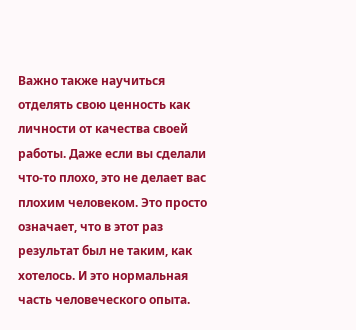Важно также научиться отделять свою ценность как личности от качества своей работы. Даже если вы сделали что-то плохо, это не делает вас плохим человеком. Это просто означает, что в этот раз результат был не таким, как хотелось. И это нормальная часть человеческого опыта.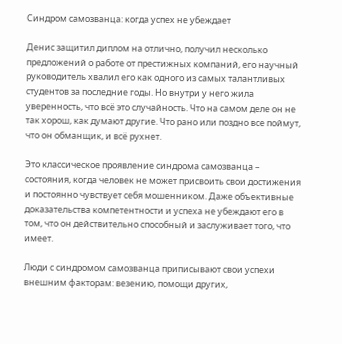Синдром самозванца: когда успех не убеждает

Денис защитил диплом на отлично, получил несколько предложений о работе от престижных компаний, его научный руководитель хвалил его как одного из самых талантливых студентов за последние годы. Но внутри у него жила уверенность, что всё это случайность. Что на самом деле он не так хорош, как думают другие. Что рано или поздно все поймут, что он обманщик, и всё рухнет.

Это классическое проявление синдрома самозванца – состояния, когда человек не может присвоить свои достижения и постоянно чувствует себя мошенником. Даже объективные доказательства компетентности и успеха не убеждают его в том, что он действительно способный и заслуживает того, что имеет.

Люди с синдромом самозванца приписывают свои успехи внешним факторам: везению, помощи других,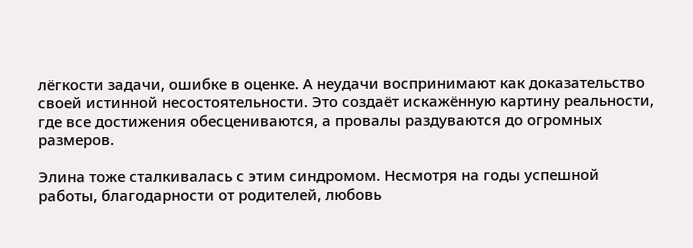лёгкости задачи, ошибке в оценке. А неудачи воспринимают как доказательство своей истинной несостоятельности. Это создаёт искажённую картину реальности, где все достижения обесцениваются, а провалы раздуваются до огромных размеров.

Элина тоже сталкивалась с этим синдромом. Несмотря на годы успешной работы, благодарности от родителей, любовь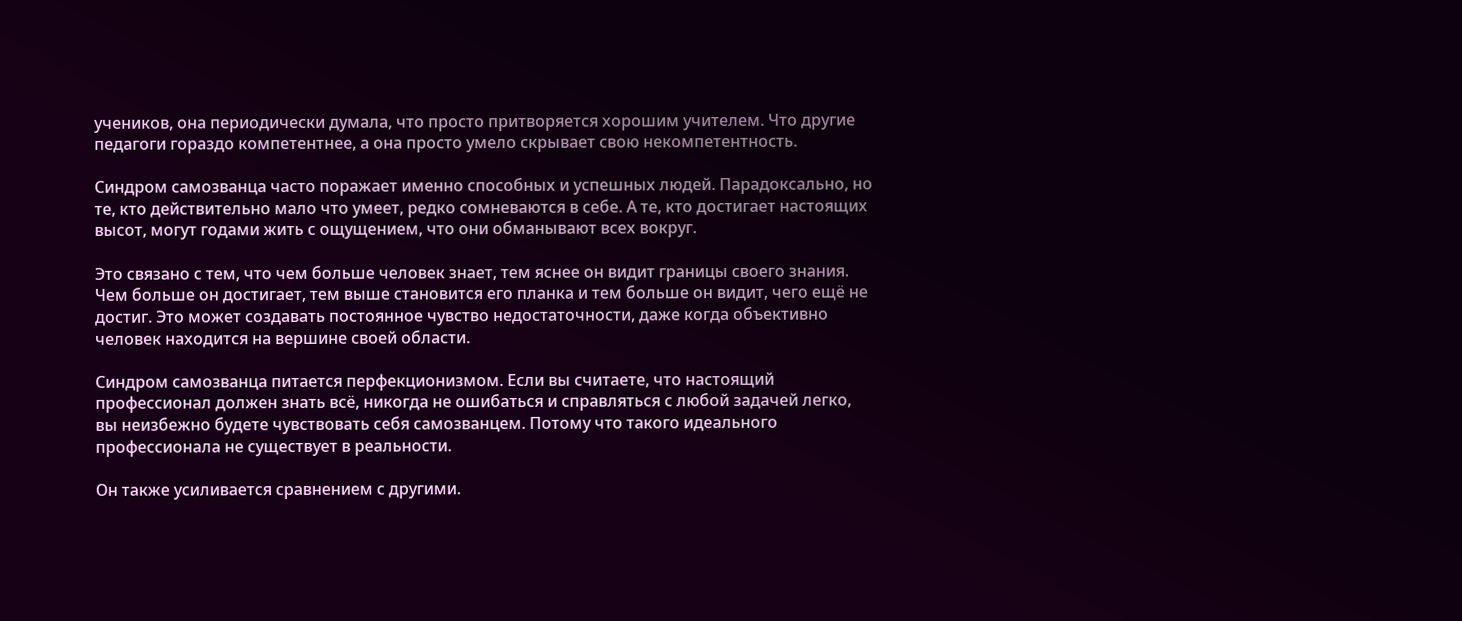учеников, она периодически думала, что просто притворяется хорошим учителем. Что другие педагоги гораздо компетентнее, а она просто умело скрывает свою некомпетентность.

Синдром самозванца часто поражает именно способных и успешных людей. Парадоксально, но те, кто действительно мало что умеет, редко сомневаются в себе. А те, кто достигает настоящих высот, могут годами жить с ощущением, что они обманывают всех вокруг.

Это связано с тем, что чем больше человек знает, тем яснее он видит границы своего знания. Чем больше он достигает, тем выше становится его планка и тем больше он видит, чего ещё не достиг. Это может создавать постоянное чувство недостаточности, даже когда объективно человек находится на вершине своей области.

Синдром самозванца питается перфекционизмом. Если вы считаете, что настоящий профессионал должен знать всё, никогда не ошибаться и справляться с любой задачей легко, вы неизбежно будете чувствовать себя самозванцем. Потому что такого идеального профессионала не существует в реальности.

Он также усиливается сравнением с другими.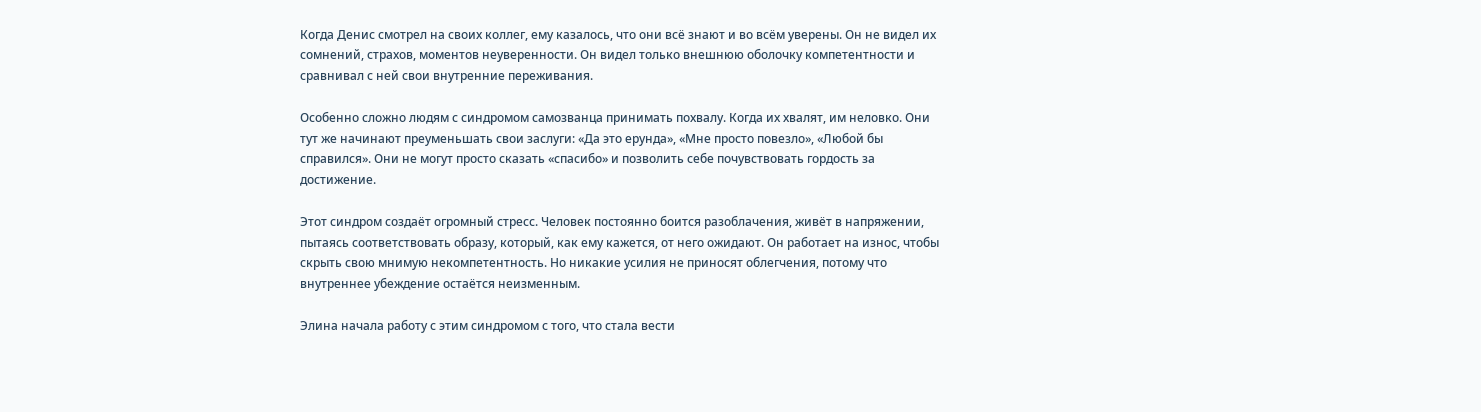Когда Денис смотрел на своих коллег, ему казалось, что они всё знают и во всём уверены. Он не видел их сомнений, страхов, моментов неуверенности. Он видел только внешнюю оболочку компетентности и сравнивал с ней свои внутренние переживания.

Особенно сложно людям с синдромом самозванца принимать похвалу. Когда их хвалят, им неловко. Они тут же начинают преуменьшать свои заслуги: «Да это ерунда», «Мне просто повезло», «Любой бы справился». Они не могут просто сказать «спасибо» и позволить себе почувствовать гордость за достижение.

Этот синдром создаёт огромный стресс. Человек постоянно боится разоблачения, живёт в напряжении, пытаясь соответствовать образу, который, как ему кажется, от него ожидают. Он работает на износ, чтобы скрыть свою мнимую некомпетентность. Но никакие усилия не приносят облегчения, потому что внутреннее убеждение остаётся неизменным.

Элина начала работу с этим синдромом с того, что стала вести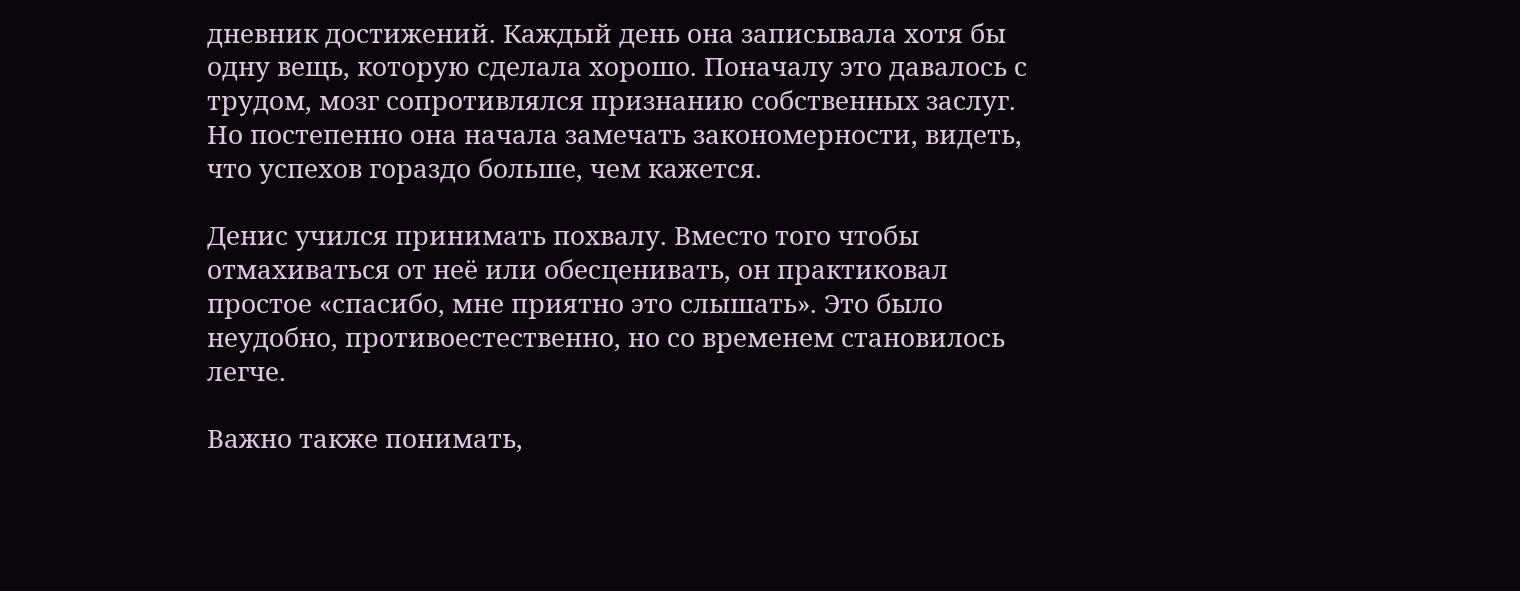дневник достижений. Каждый день она записывала хотя бы одну вещь, которую сделала хорошо. Поначалу это давалось с трудом, мозг сопротивлялся признанию собственных заслуг. Но постепенно она начала замечать закономерности, видеть, что успехов гораздо больше, чем кажется.

Денис учился принимать похвалу. Вместо того чтобы отмахиваться от неё или обесценивать, он практиковал простое «спасибо, мне приятно это слышать». Это было неудобно, противоестественно, но со временем становилось легче.

Важно также понимать,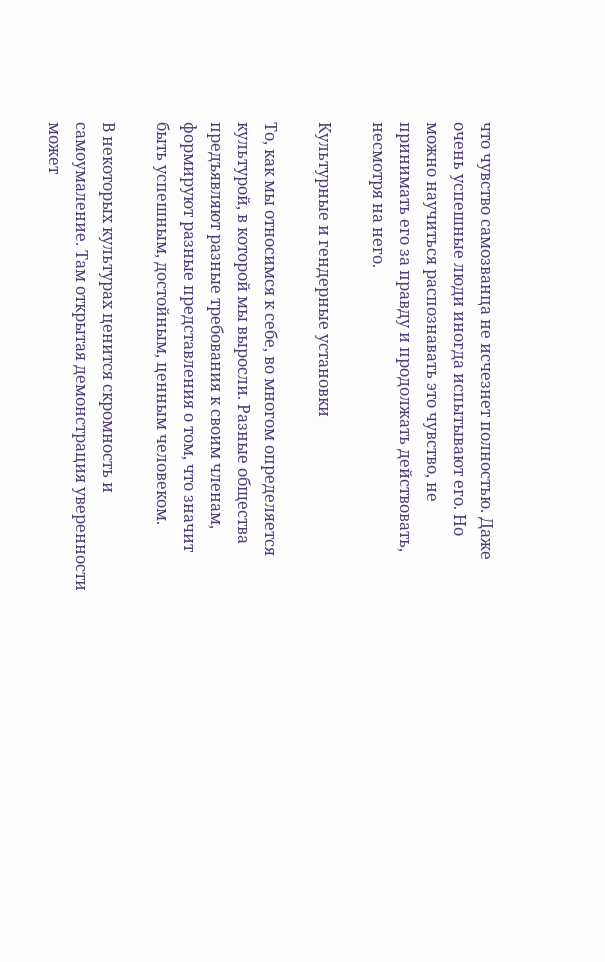что чувство самозванца не исчезнет полностью. Даже очень успешные люди иногда испытывают его. Но можно научиться распознавать это чувство, не принимать его за правду и продолжать действовать, несмотря на него.

Культурные и гендерные установки

То, как мы относимся к себе, во многом определяется культурой, в которой мы выросли. Разные общества предъявляют разные требования к своим членам, формируют разные представления о том, что значит быть успешным, достойным, ценным человеком.

В некоторых культурах ценится скромность и самоумаление. Там открытая демонстрация уверенности может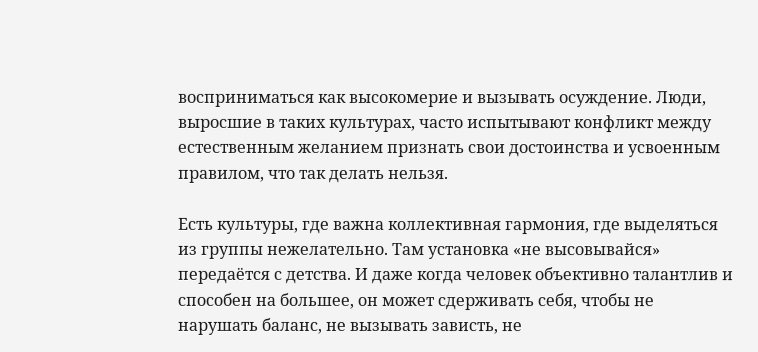восприниматься как высокомерие и вызывать осуждение. Люди, выросшие в таких культурах, часто испытывают конфликт между естественным желанием признать свои достоинства и усвоенным правилом, что так делать нельзя.

Есть культуры, где важна коллективная гармония, где выделяться из группы нежелательно. Там установка «не высовывайся» передаётся с детства. И даже когда человек объективно талантлив и способен на большее, он может сдерживать себя, чтобы не нарушать баланс, не вызывать зависть, не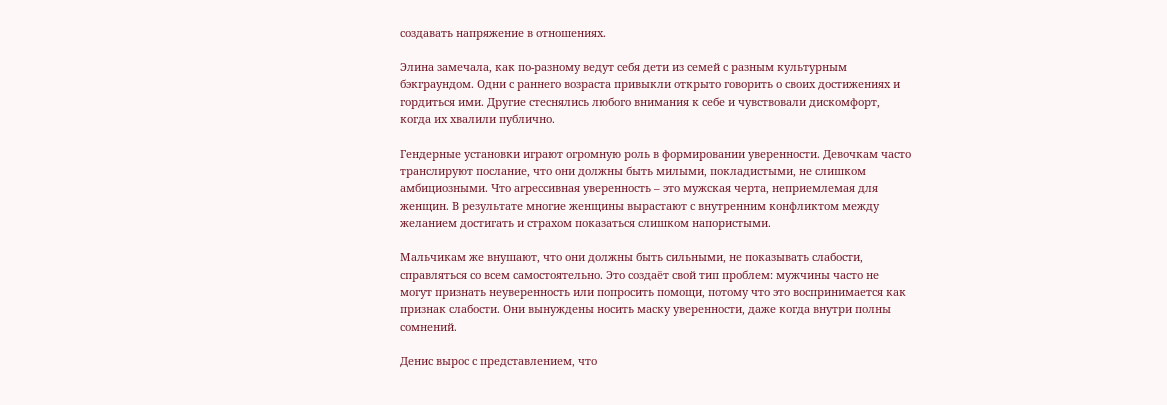создавать напряжение в отношениях.

Элина замечала, как по-разному ведут себя дети из семей с разным культурным бэкграундом. Одни с раннего возраста привыкли открыто говорить о своих достижениях и гордиться ими. Другие стеснялись любого внимания к себе и чувствовали дискомфорт, когда их хвалили публично.

Гендерные установки играют огромную роль в формировании уверенности. Девочкам часто транслируют послание, что они должны быть милыми, покладистыми, не слишком амбициозными. Что агрессивная уверенность – это мужская черта, неприемлемая для женщин. В результате многие женщины вырастают с внутренним конфликтом между желанием достигать и страхом показаться слишком напористыми.

Мальчикам же внушают, что они должны быть сильными, не показывать слабости, справляться со всем самостоятельно. Это создаёт свой тип проблем: мужчины часто не могут признать неуверенность или попросить помощи, потому что это воспринимается как признак слабости. Они вынуждены носить маску уверенности, даже когда внутри полны сомнений.

Денис вырос с представлением, что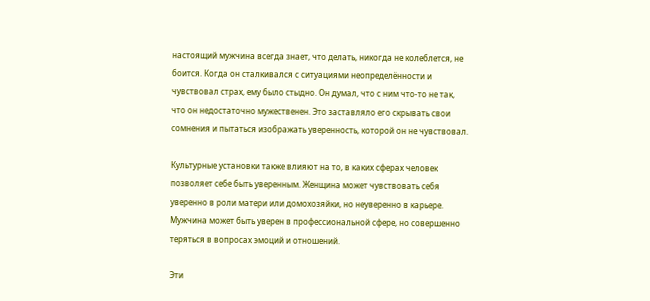настоящий мужчина всегда знает, что делать, никогда не колеблется, не боится. Когда он сталкивался с ситуациями неопределённости и чувствовал страх, ему было стыдно. Он думал, что с ним что-то не так, что он недостаточно мужественен. Это заставляло его скрывать свои сомнения и пытаться изображать уверенность, которой он не чувствовал.

Культурные установки также влияют на то, в каких сферах человек позволяет себе быть уверенным. Женщина может чувствовать себя уверенно в роли матери или домохозяйки, но неуверенно в карьере. Мужчина может быть уверен в профессиональной сфере, но совершенно теряться в вопросах эмоций и отношений.

Эти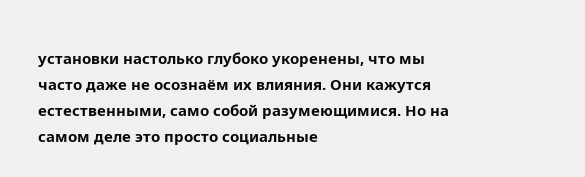установки настолько глубоко укоренены, что мы часто даже не осознаём их влияния. Они кажутся естественными, само собой разумеющимися. Но на самом деле это просто социальные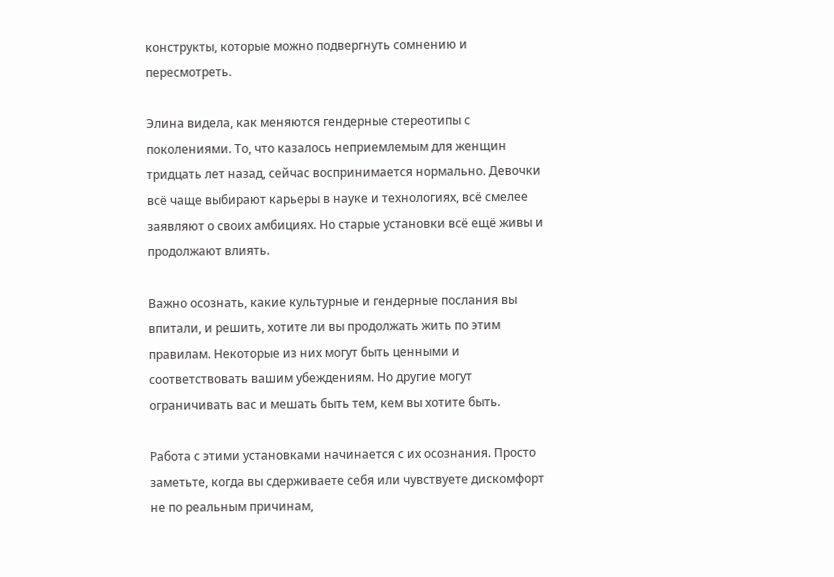конструкты, которые можно подвергнуть сомнению и пересмотреть.

Элина видела, как меняются гендерные стереотипы с поколениями. То, что казалось неприемлемым для женщин тридцать лет назад, сейчас воспринимается нормально. Девочки всё чаще выбирают карьеры в науке и технологиях, всё смелее заявляют о своих амбициях. Но старые установки всё ещё живы и продолжают влиять.

Важно осознать, какие культурные и гендерные послания вы впитали, и решить, хотите ли вы продолжать жить по этим правилам. Некоторые из них могут быть ценными и соответствовать вашим убеждениям. Но другие могут ограничивать вас и мешать быть тем, кем вы хотите быть.

Работа с этими установками начинается с их осознания. Просто заметьте, когда вы сдерживаете себя или чувствуете дискомфорт не по реальным причинам,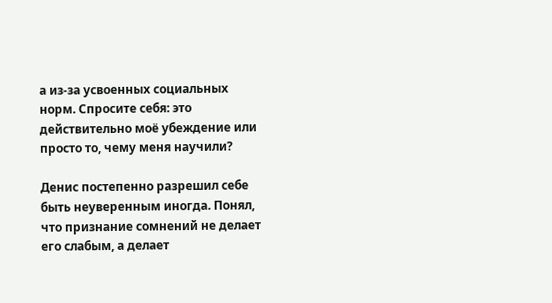а из-за усвоенных социальных норм. Спросите себя: это действительно моё убеждение или просто то, чему меня научили?

Денис постепенно разрешил себе быть неуверенным иногда. Понял, что признание сомнений не делает его слабым, а делает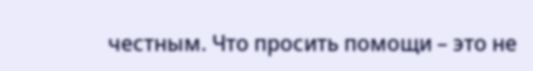честным. Что просить помощи – это не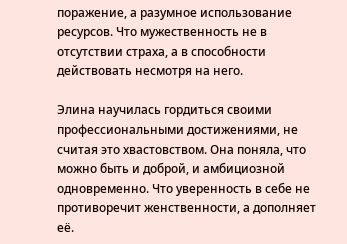поражение, а разумное использование ресурсов. Что мужественность не в отсутствии страха, а в способности действовать несмотря на него.

Элина научилась гордиться своими профессиональными достижениями, не считая это хвастовством. Она поняла, что можно быть и доброй, и амбициозной одновременно. Что уверенность в себе не противоречит женственности, а дополняет её.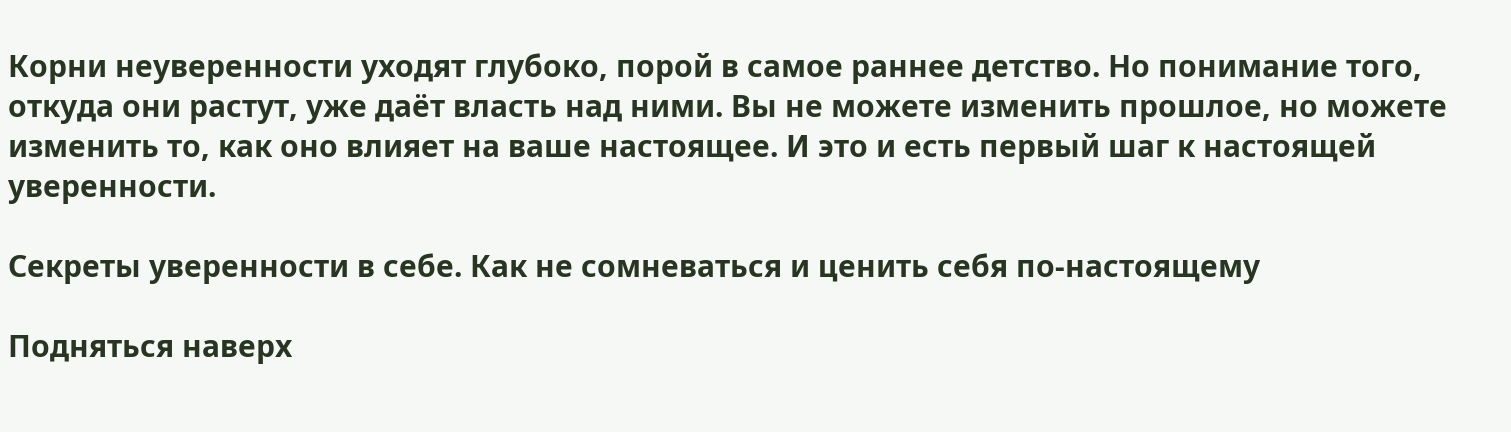Корни неуверенности уходят глубоко, порой в самое раннее детство. Но понимание того, откуда они растут, уже даёт власть над ними. Вы не можете изменить прошлое, но можете изменить то, как оно влияет на ваше настоящее. И это и есть первый шаг к настоящей уверенности.

Секреты уверенности в себе. Как не сомневаться и ценить себя по-настоящему

Подняться наверх